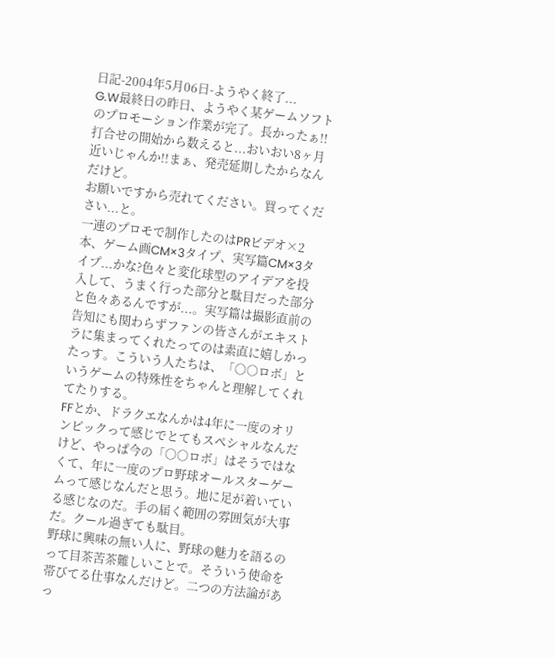日記-2004年5月06日-ようやく終了...
G.W最終日の昨日、ようやく某ゲームソフトのプロモーション作業が完了。長かったぁ!!
打合せの開始から数えると...おいおい8ヶ月近いじゃんか!!まぁ、発売延期したからなんだけど。
お願いですから売れてください。買ってください...と。
一連のプロモで制作したのはPRビデオ×2本、ゲーム画CM×3タイプ、実写篇CM×3タイプ...かな?色々と変化球型のアイデアを投入して、うまく行った部分と駄目だった部分と色々あるんですが...。実写篇は撮影直前の告知にも関わらずファンの皆さんがエキストラに集まってくれたってのは素直に嬉しかったっす。こういう人たちは、「○○ロボ」というゲームの特殊性をちゃんと理解してくれてたりする。
FFとか、ドラクエなんかは4年に一度のオリンピックって感じでとてもスペシャルなんだけど、やっぱ今の「○○ロボ」はそうではなくて、年に一度のプロ野球オールスターゲームって感じなんだと思う。地に足が着いている感じなのだ。手の届く範囲の雰囲気が大事だ。クール過ぎても駄目。
野球に興味の無い人に、野球の魅力を語るのって目茶苦茶難しいことで。そういう使命を帯びてる仕事なんだけど。二つの方法論があっ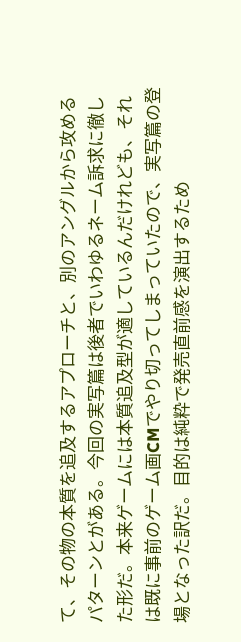て、その物の本質を追及するアプローチと、別のアングルから攻めるパターンとがある。今回の実写篇は後者でいわゆるネーム訴求に徹した形だ。本来ゲームには本質追及型が適しているんだけれども、それは既に事前のゲーム画CMでやり切ってしまっていたので、実写篇の登場となった訳だ。目的は純粋で発売直前感を演出するため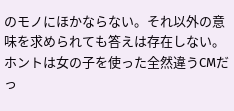のモノにほかならない。それ以外の意味を求められても答えは存在しない。
ホントは女の子を使った全然違うCMだっ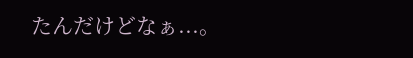たんだけどなぁ...。